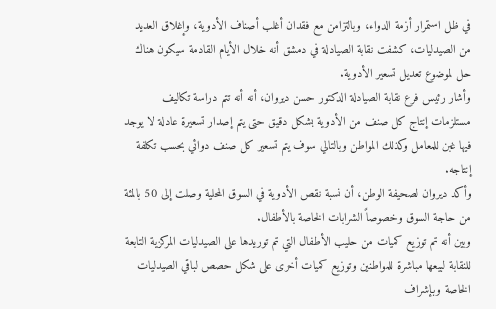في ظل استمرار أزمة الدواء، وبالتزامن مع فقدان أغلب أصناف الأدوية، وإغلاق العديد من الصيدليات، كشفت نقابة الصيادلة في دمشق أنه خلال الأيام القادمة سيكون هناك حل لموضوع تعديل تسعير الأدوية.
وأشار رئيس فرع نقابة الصيادلة الدكتور حسن ديروان، أنه أنه تتم دراسة تكاليف مستلزمات إنتاج كل صنف من الأدوية بشكل دقيق حتى يتم إصدار تسعيرة عادلة لا يوجد فيها غبن للمعامل وكذلك المواطن وبالتالي سوف يتم تسعير كل صنف دوائي بحسب تكلفة إنتاجه.
وأكد ديروان لصحيفة الوطن، أن نسبة نقص الأدوية في السوق المحلية وصلت إلى 50 بالمئة من حاجة السوق وخصوصاً الشرابات الخاصة بالأطفال.
وبين أنه تم توزيع كميات من حليب الأطفال التي تم توريدها على الصيدليات المركزية التابعة للنقابة لبيعها مباشرة للمواطنين وتوزيع كميات أخرى على شكل حصص لباقي الصيدليات الخاصة وبإشراف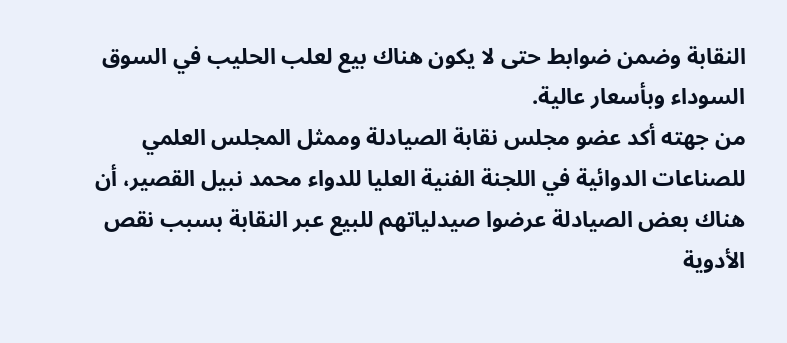النقابة وضمن ضوابط حتى لا يكون هناك بيع لعلب الحليب في السوق السوداء وبأسعار عالية.
من جهته أكد عضو مجلس نقابة الصيادلة وممثل المجلس العلمي للصناعات الدوائية في اللجنة الفنية العليا للدواء محمد نبيل القصير، أن هناك بعض الصيادلة عرضوا صيدلياتهم للبيع عبر النقابة بسبب نقص الأدوية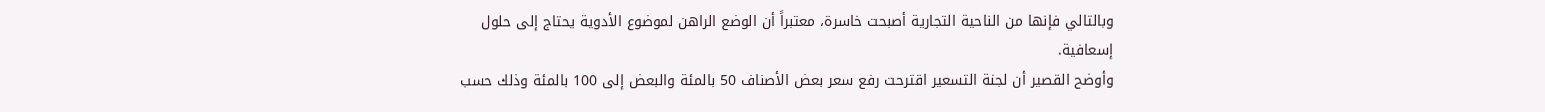وبالتالي فإنها من الناحية التجارية أصبحت خاسرة، معتبراً أن الوضع الراهن لموضوع الأدوية يحتاج إلى حلول إسعافية.
وأوضح القصير أن لجنة التسعير اقترحت رفع سعر بعض الأصناف 50 بالمئة والبعض إلى 100 بالمئة وذلك حسب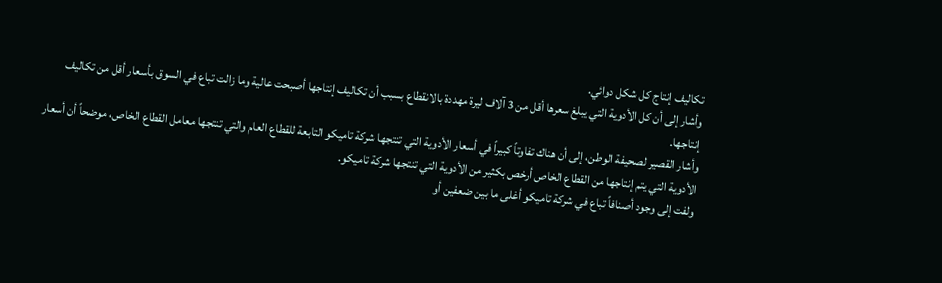تكاليف إنتاج كل شكل دوائي.
وأشار إلى أن كل الأدوية التي يبلغ سعرها أقل من 3 آلاف ليرة مهددة بالانقطاع بسبب أن تكاليف إنتاجها أصبحت عالية وما زالت تباع في السوق بأسعار أقل من تكاليف إنتاجها.
وأشار القصير لصحيفة الوطن، إلى أن هناك تفاوتاً كبيراً في أسعار الأدوية التي تنتجها شركة تاميكو التابعة للقطاع العام والتي تنتجها معامل القطاع الخاص، موضحاً أن أسعار الأدوية التي يتم إنتاجها من القطاع الخاص أرخص بكثير من الأدوية التي تنتجها شركة تاميكو.
ولفت إلى وجود أصنافاً تباع في شركة تاميكو أغلى ما بين ضعفين أو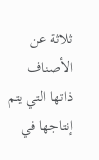ثلاثة عن الأصناف ذاتها التي يتم إنتاجها في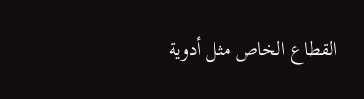القطاع الخاص مثل أدوية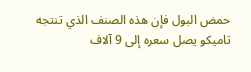حمض البول فإن هذه الصنف الذي تنتجه تاميكو يصل سعره إلى 9 آلاف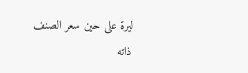ليرة على حين سعر الصنف ذاته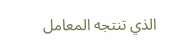الذي تنتجه المعامل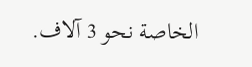الخاصة نحو 3 آلاف.